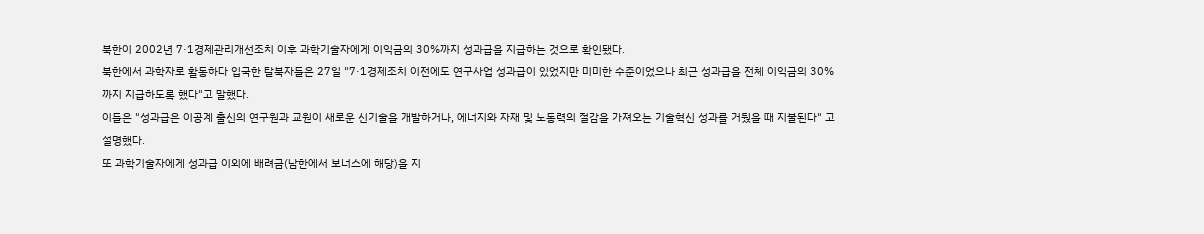북한이 2002년 7·1경제관리개선조치 이후 과학기술자에게 이익금의 30%까지 성과급을 지급하는 것으로 확인됐다.
북한에서 과학자로 활동하다 입국한 탈북자들은 27일 "7·1경제조치 이전에도 연구사업 성과급이 있었지만 미미한 수준이었으나 최근 성과급을 전체 이익금의 30%까지 지급하도록 했다"고 말했다.
이들은 "성과급은 이공계 출신의 연구원과 교원이 새로운 신기술을 개발하거나, 에너지와 자재 및 노동력의 절감을 가져오는 기술혁신 성과를 거뒀을 때 지불된다" 고 설명했다.
또 과학기술자에게 성과급 이외에 배려금(남한에서 보너스에 해당)을 지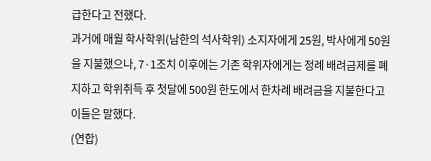급한다고 전했다.
과거에 매월 학사학위(남한의 석사학위) 소지자에게 25원, 박사에게 50원을 지불했으나, 7·1조치 이후에는 기존 학위자에게는 정례 배려금제를 폐지하고 학위취득 후 첫달에 500원 한도에서 한차례 배려금을 지불한다고 이들은 말했다.
(연합)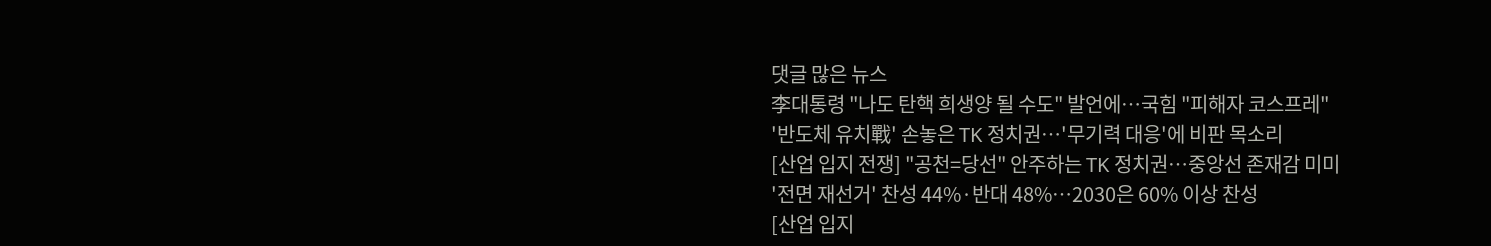댓글 많은 뉴스
李대통령 "나도 탄핵 희생양 될 수도" 발언에…국힘 "피해자 코스프레"
'반도체 유치戰' 손놓은 TK 정치권…'무기력 대응'에 비판 목소리
[산업 입지 전쟁] "공천=당선" 안주하는 TK 정치권…중앙선 존재감 미미
'전면 재선거' 찬성 44%·반대 48%…2030은 60% 이상 찬성
[산업 입지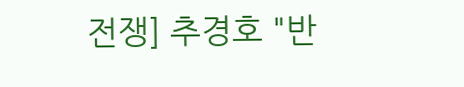전쟁] 추경호 "반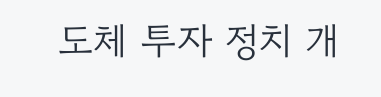도체 투자 정치 개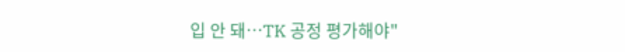입 안 돼…TK 공정 평가해야"